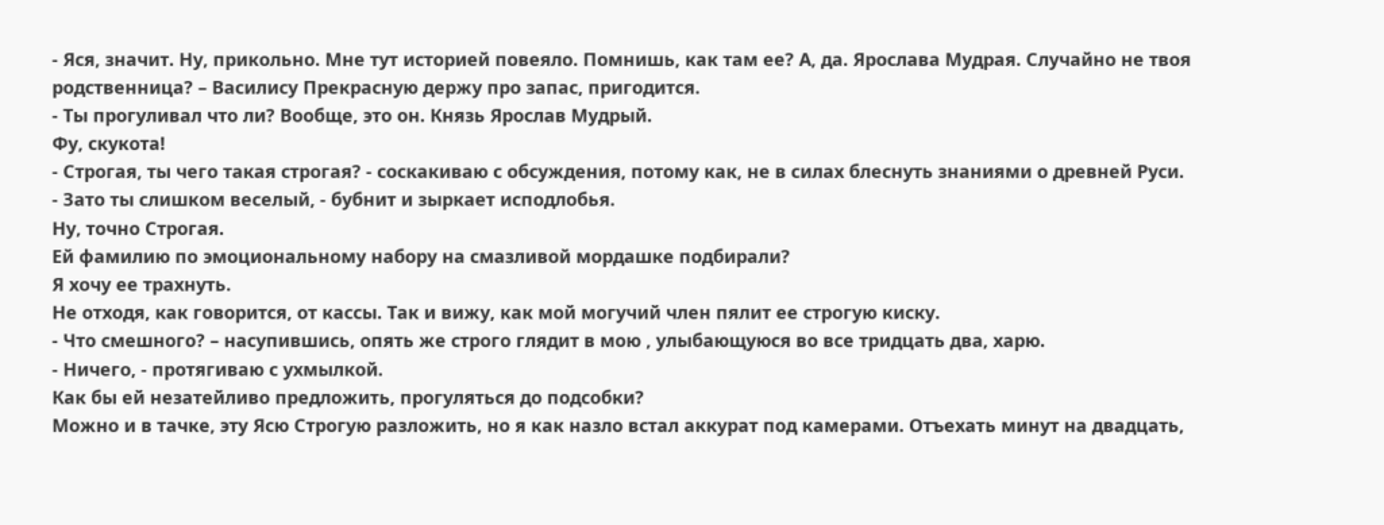- Яся, значит. Ну, прикольно. Мне тут историей повеяло. Помнишь, как там ее? А, да. Ярослава Мудрая. Случайно не твоя родственница? – Василису Прекрасную держу про запас, пригодится.
- Ты прогуливал что ли? Вообще, это он. Князь Ярослав Мудрый.
Фу, скукота!
- Строгая, ты чего такая строгая? - соскакиваю с обсуждения, потому как, не в силах блеснуть знаниями о древней Руси.
- Зато ты слишком веселый, - бубнит и зыркает исподлобья.
Ну, точно Строгая.
Ей фамилию по эмоциональному набору на смазливой мордашке подбирали?
Я хочу ее трахнуть.
Не отходя, как говорится, от кассы. Так и вижу, как мой могучий член пялит ее строгую киску.
- Что смешного? – насупившись, опять же строго глядит в мою , улыбающуюся во все тридцать два, харю.
- Ничего, - протягиваю с ухмылкой.
Как бы ей незатейливо предложить, прогуляться до подсобки?
Можно и в тачке, эту Ясю Строгую разложить, но я как назло встал аккурат под камерами. Отъехать минут на двадцать,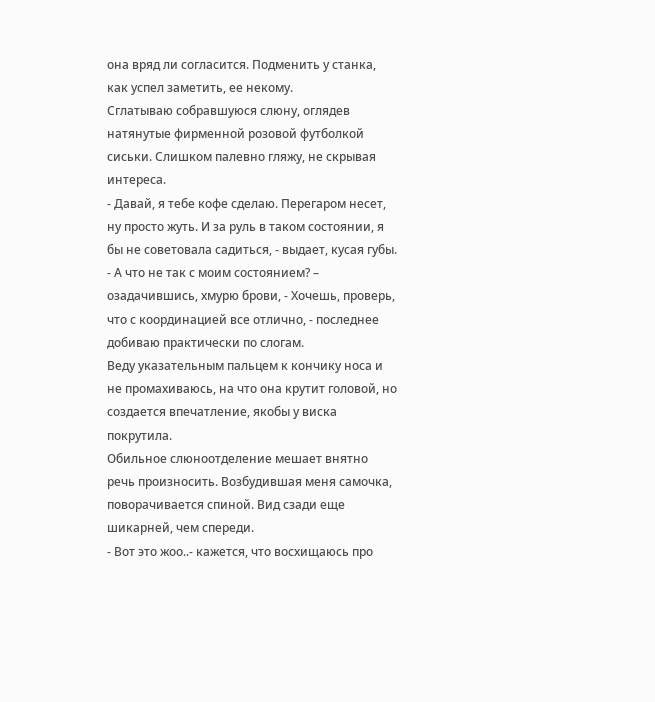она вряд ли согласится. Подменить у станка, как успел заметить, ее некому.
Сглатываю собравшуюся слюну, оглядев натянутые фирменной розовой футболкой сиськи. Слишком палевно гляжу, не скрывая интереса.
- Давай, я тебе кофе сделаю. Перегаром несет, ну просто жуть. И за руль в таком состоянии, я бы не советовала садиться, - выдает, кусая губы.
- А что не так с моим состоянием? – озадачившись, хмурю брови, - Хочешь, проверь, что с координацией все отлично, - последнее добиваю практически по слогам.
Веду указательным пальцем к кончику носа и не промахиваюсь, на что она крутит головой, но создается впечатление, якобы у виска покрутила.
Обильное слюноотделение мешает внятно речь произносить. Возбудившая меня самочка, поворачивается спиной. Вид сзади еще шикарней, чем спереди.
- Вот это жоо..- кажется, что восхищаюсь про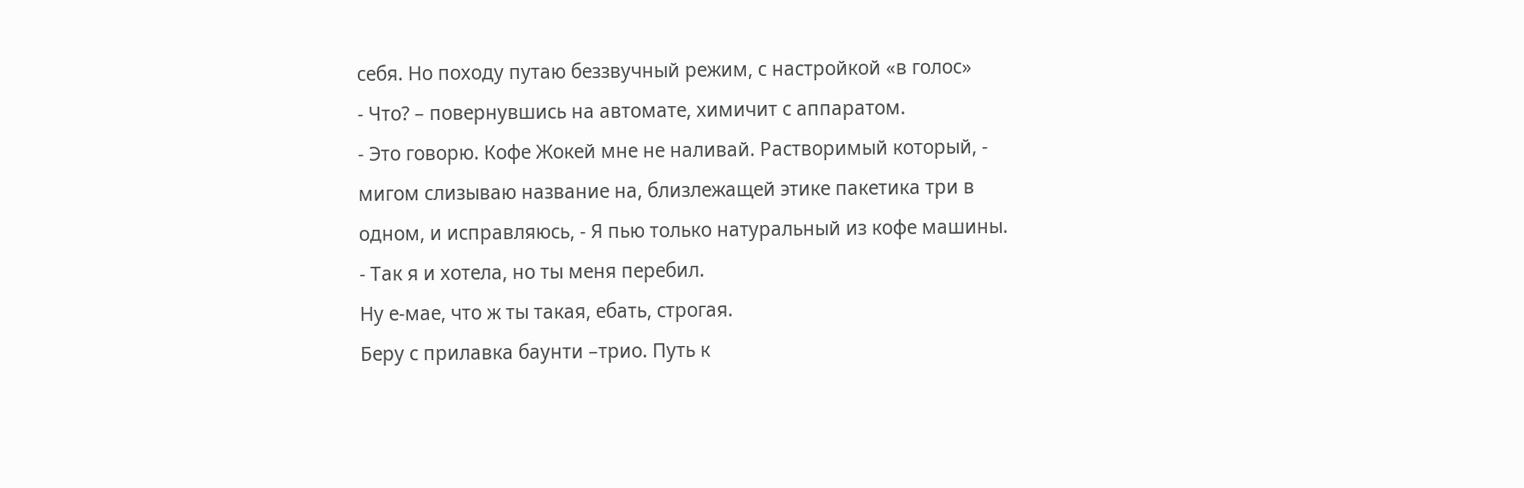себя. Но походу путаю беззвучный режим, с настройкой «в голос»
- Что? – повернувшись на автомате, химичит с аппаратом.
- Это говорю. Кофе Жокей мне не наливай. Растворимый который, - мигом слизываю название на, близлежащей этике пакетика три в одном, и исправляюсь, - Я пью только натуральный из кофе машины.
- Так я и хотела, но ты меня перебил.
Ну е-мае, что ж ты такая, ебать, строгая.
Беру с прилавка баунти –трио. Путь к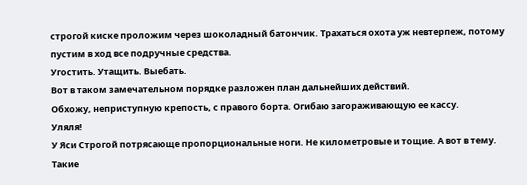строгой киске проложим через шоколадный батончик. Трахаться охота уж невтерпеж, потому пустим в ход все подручные средства.
Угостить. Утащить. Выебать.
Вот в таком замечательном порядке разложен план дальнейших действий.
Обхожу, неприступную крепость, с правого борта. Огибаю загораживающую ее кассу.
Уляля!
У Яси Строгой потрясающе пропорциональные ноги. Не километровые и тощие. А вот в тему. Такие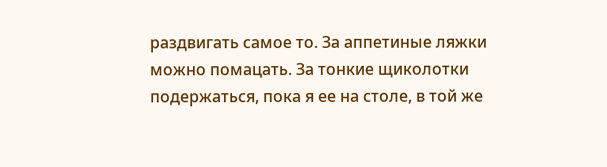раздвигать самое то. За аппетиные ляжки можно помацать. За тонкие щиколотки подержаться, пока я ее на столе, в той же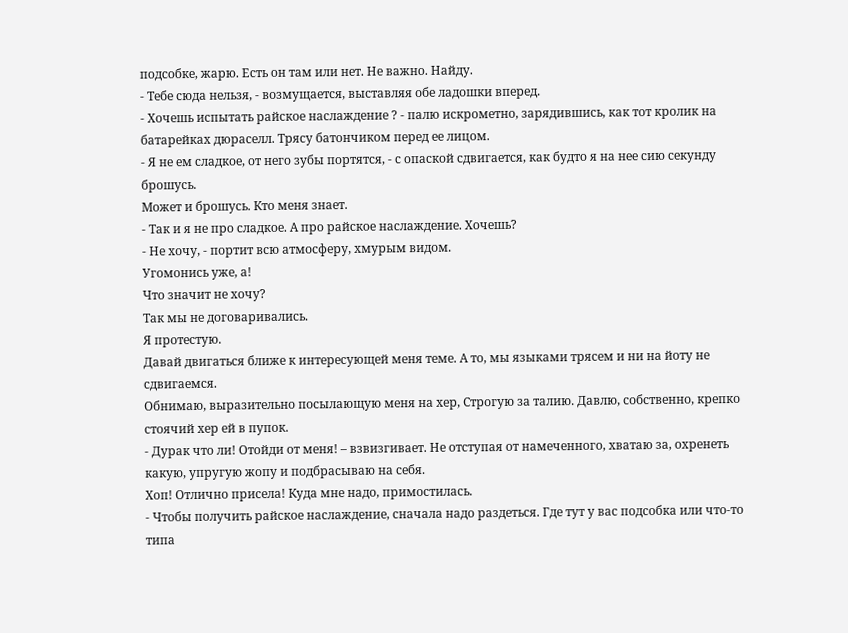подсобке, жарю. Есть он там или нет. Не важно. Найду.
- Тебе сюда нельзя, - возмущается, выставляя обе ладошки вперед.
- Хочешь испытать райское наслаждение ? - палю искрометно, зарядившись, как тот кролик на батарейках дюраселл. Трясу батончиком перед ее лицом.
- Я не ем сладкое, от него зубы портятся, - с опаской сдвигается, как будто я на нее сию секунду брошусь.
Может и брошусь. Кто меня знает.
- Так и я не про сладкое. А про райское наслаждение. Хочешь?
- Не хочу, - портит всю атмосферу, хмурым видом.
Угомонись уже, а!
Что значит не хочу?
Так мы не договаривались.
Я протестую.
Давай двигаться ближе к интересующей меня теме. А то, мы языками трясем и ни на йоту не сдвигаемся.
Обнимаю, выразительно посылающую меня на хер, Строгую за талию. Давлю, собственно, крепко стоячий хер ей в пупок.
- Дурак что ли! Отойди от меня! – взвизгивает. Не отступая от намеченного, хватаю за, охренеть какую, упругую жопу и подбрасываю на себя.
Хоп! Отлично присела! Куда мне надо, примостилась.
- Чтобы получить райское наслаждение, сначала надо раздеться. Где тут у вас подсобка или что-то типа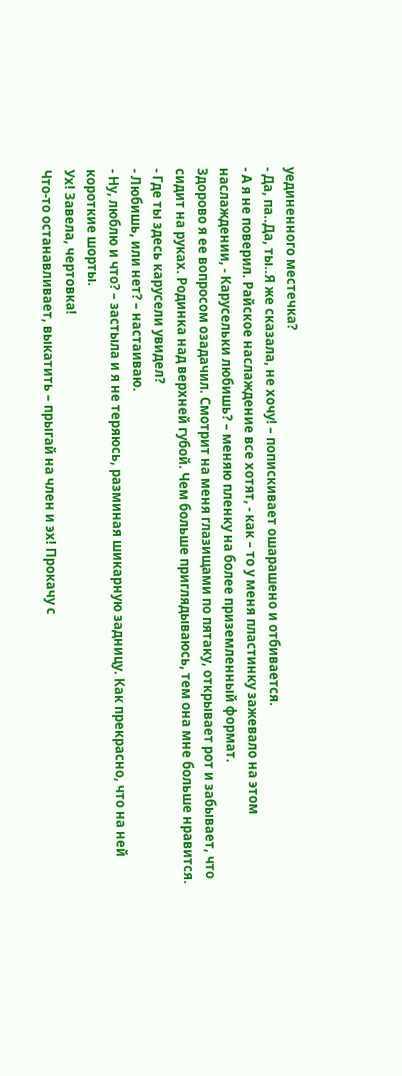уединенного местечка?
- Да, па..Да, ты..Я же сказала, не хочу! – попискивает ошарашено и отбивается.
- А я не поверил. Райское наслаждение все хотят, - как – то у меня пластинку зажевало на этом наслаждении, - Карусельки любишь? – меняю пленку на более приземленный формат.
Здорово я ее вопросом озадачил. Смотрит на меня глазищами по пятаку, открывает рот и забывает, что сидит на руках. Родинка над верхней губой. Чем больше приглядываюсь, тем она мне больше нравится.
- Где ты здесь карусели увидел?
- Любишь, или нет? – настаиваю.
- Ну, люблю и что? – застыла и я не теряюсь, разминая шикарную задницу. Как прекрасно, что на ней короткие шорты.
Ух! Завела, чертовка!
Что-то останавливает, выкатить – прыгай на член и эх! Прокачу с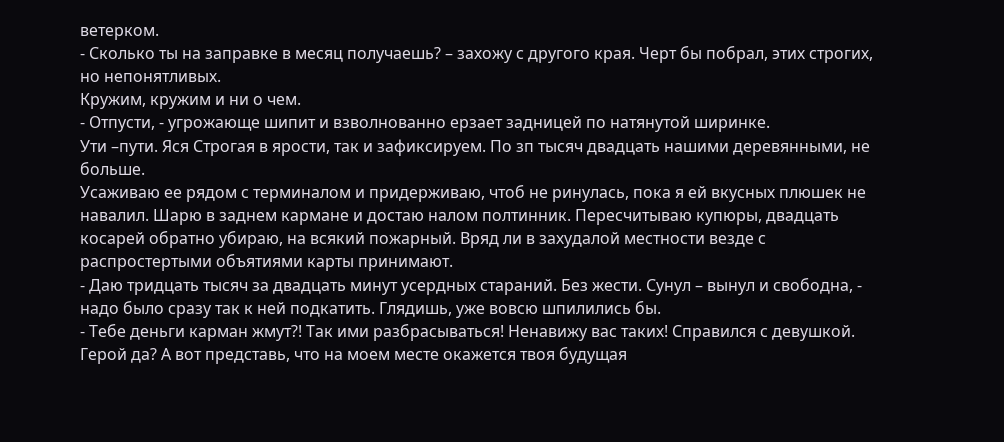ветерком.
- Сколько ты на заправке в месяц получаешь? – захожу с другого края. Черт бы побрал, этих строгих, но непонятливых.
Кружим, кружим и ни о чем.
- Отпусти, - угрожающе шипит и взволнованно ерзает задницей по натянутой ширинке.
Ути –пути. Яся Строгая в ярости, так и зафиксируем. По зп тысяч двадцать нашими деревянными, не больше.
Усаживаю ее рядом с терминалом и придерживаю, чтоб не ринулась, пока я ей вкусных плюшек не навалил. Шарю в заднем кармане и достаю налом полтинник. Пересчитываю купюры, двадцать косарей обратно убираю, на всякий пожарный. Вряд ли в захудалой местности везде с распростертыми объятиями карты принимают.
- Даю тридцать тысяч за двадцать минут усердных стараний. Без жести. Сунул – вынул и свободна, - надо было сразу так к ней подкатить. Глядишь, уже вовсю шпилились бы.
- Тебе деньги карман жмут?! Так ими разбрасываться! Ненавижу вас таких! Справился с девушкой. Герой да? А вот представь, что на моем месте окажется твоя будущая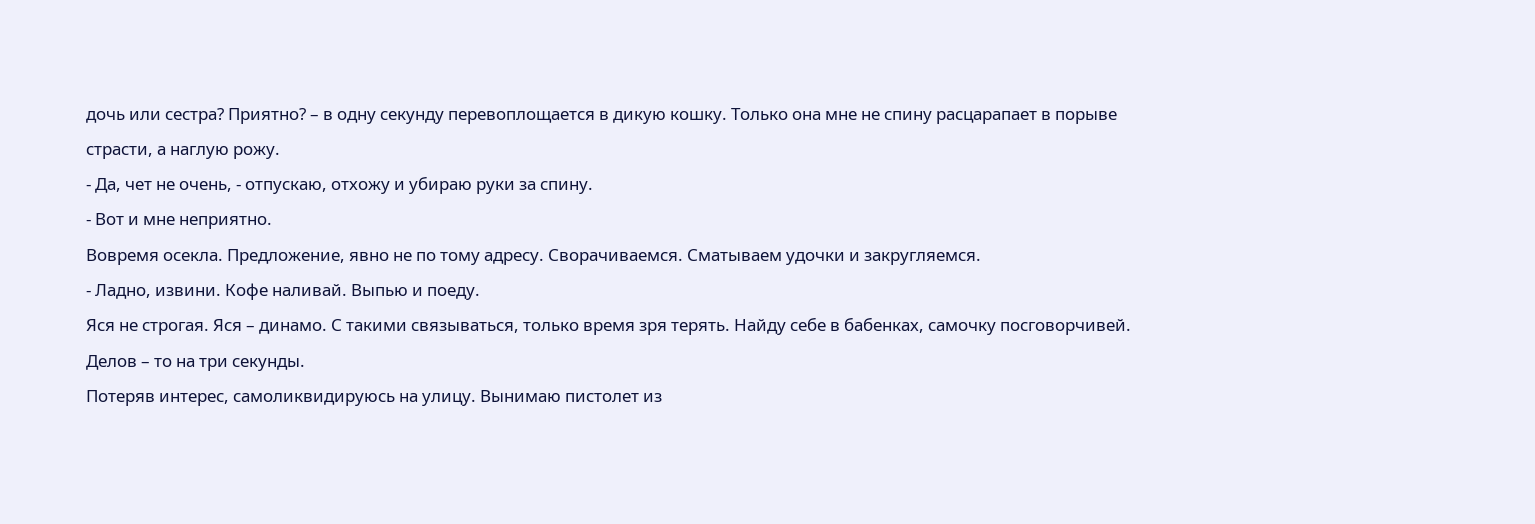дочь или сестра? Приятно? – в одну секунду перевоплощается в дикую кошку. Только она мне не спину расцарапает в порыве страсти, а наглую рожу.
- Да, чет не очень, - отпускаю, отхожу и убираю руки за спину.
- Вот и мне неприятно.
Вовремя осекла. Предложение, явно не по тому адресу. Сворачиваемся. Сматываем удочки и закругляемся.
- Ладно, извини. Кофе наливай. Выпью и поеду.
Яся не строгая. Яся – динамо. С такими связываться, только время зря терять. Найду себе в бабенках, самочку посговорчивей. Делов – то на три секунды.
Потеряв интерес, самоликвидируюсь на улицу. Вынимаю пистолет из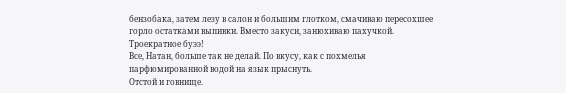бензобака, затем лезу в салон и большим глотком, смачиваю пересохшее горло остатками выпивки. Вместо закуси, занюхиваю пахучкой.
Троекратное буээ!
Все, Натан, больше так не делай. По вкусу, как с похмелья парфюмированной водой на язык прыснуть.
Отстой и говнище.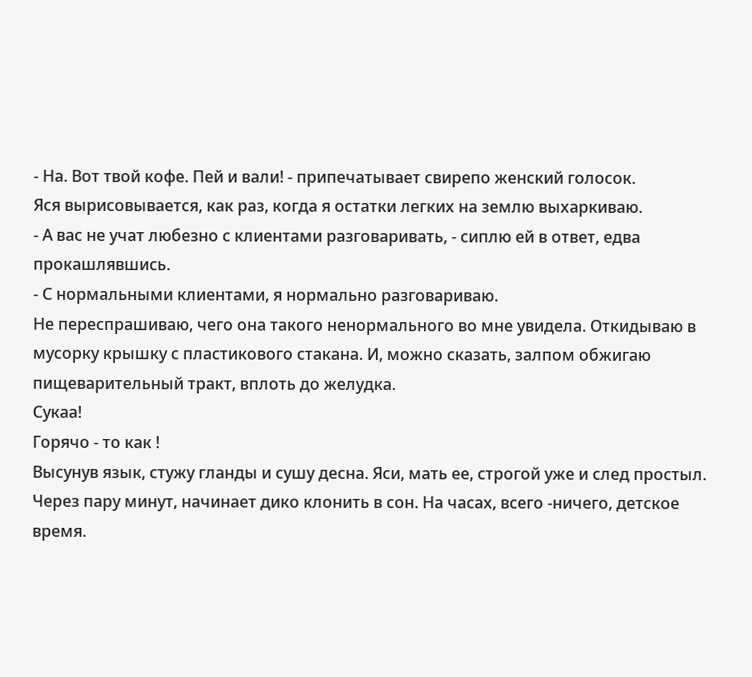- На. Вот твой кофе. Пей и вали! - припечатывает свирепо женский голосок.
Яся вырисовывается, как раз, когда я остатки легких на землю выхаркиваю.
- А вас не учат любезно с клиентами разговаривать, - сиплю ей в ответ, едва прокашлявшись.
- С нормальными клиентами, я нормально разговариваю.
Не переспрашиваю, чего она такого ненормального во мне увидела. Откидываю в мусорку крышку с пластикового стакана. И, можно сказать, залпом обжигаю пищеварительный тракт, вплоть до желудка.
Сукаа!
Горячо - то как !
Высунув язык, стужу гланды и сушу десна. Яси, мать ее, строгой уже и след простыл.
Через пару минут, начинает дико клонить в сон. На часах, всего -ничего, детское время.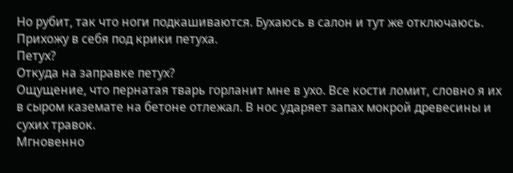Но рубит, так что ноги подкашиваются. Бухаюсь в салон и тут же отключаюсь.
Прихожу в себя под крики петуха.
Петух?
Откуда на заправке петух?
Ощущение, что пернатая тварь горланит мне в ухо. Все кости ломит, словно я их в сыром каземате на бетоне отлежал. В нос ударяет запах мокрой древесины и сухих травок.
Мгновенно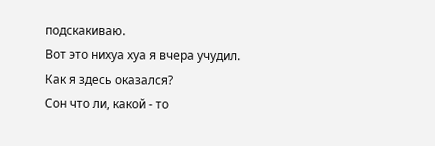подскакиваю.
Вот это нихуа хуа я вчера учудил.
Как я здесь оказался?
Сон что ли, какой - то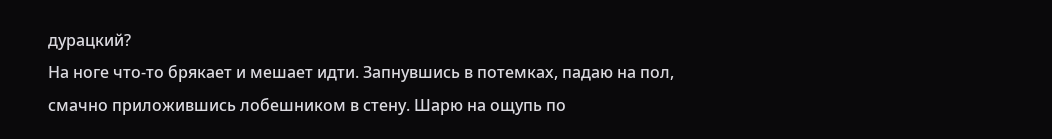дурацкий?
На ноге что-то брякает и мешает идти. Запнувшись в потемках, падаю на пол, смачно приложившись лобешником в стену. Шарю на ощупь по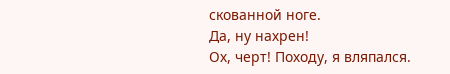скованной ноге.
Да, ну нахрен!
Ох, черт! Походу, я вляпался.